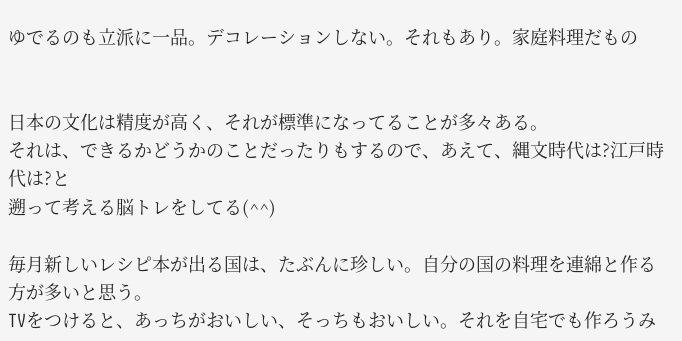ゆでるのも立派に一品。デコレーションしない。それもあり。家庭料理だもの


日本の文化は精度が高く、それが標準になってることが多々ある。
それは、できるかどうかのことだったりもするので、あえて、縄文時代は?江戸時代は?と
遡って考える脳トレをしてる(^^)

毎月新しいレシピ本が出る国は、たぶんに珍しい。自分の国の料理を連綿と作る方が多いと思う。
TVをつけると、あっちがおいしい、そっちもおいしい。それを自宅でも作ろうみ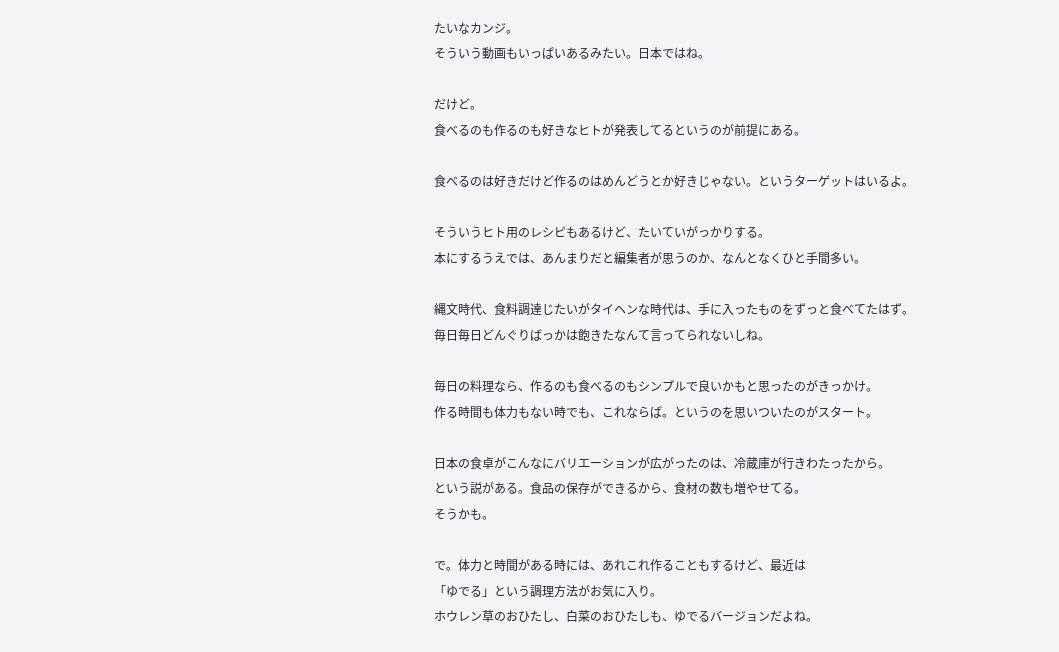たいなカンジ。
そういう動画もいっぱいあるみたい。日本ではね。

だけど。
食べるのも作るのも好きなヒトが発表してるというのが前提にある。

食べるのは好きだけど作るのはめんどうとか好きじゃない。というターゲットはいるよ。

そういうヒト用のレシピもあるけど、たいていがっかりする。
本にするうえでは、あんまりだと編集者が思うのか、なんとなくひと手間多い。

縄文時代、食料調達じたいがタイヘンな時代は、手に入ったものをずっと食べてたはず。
毎日毎日どんぐりばっかは飽きたなんて言ってられないしね。

毎日の料理なら、作るのも食べるのもシンプルで良いかもと思ったのがきっかけ。
作る時間も体力もない時でも、これならば。というのを思いついたのがスタート。

日本の食卓がこんなにバリエーションが広がったのは、冷蔵庫が行きわたったから。
という説がある。食品の保存ができるから、食材の数も増やせてる。
そうかも。

で。体力と時間がある時には、あれこれ作ることもするけど、最近は
「ゆでる」という調理方法がお気に入り。
ホウレン草のおひたし、白菜のおひたしも、ゆでるバージョンだよね。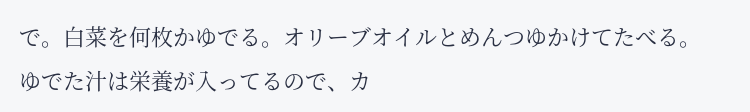で。白菜を何枚かゆでる。オリーブオイルとめんつゆかけてたべる。
ゆでた汁は栄養が入ってるので、カ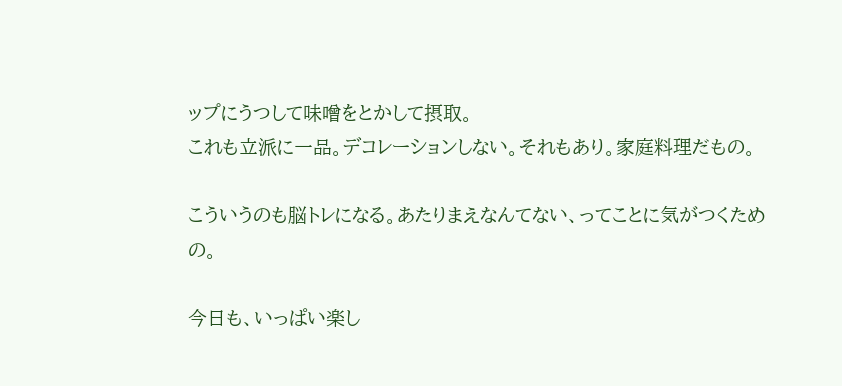ップにうつして味噌をとかして摂取。
これも立派に一品。デコレーションしない。それもあり。家庭料理だもの。

こういうのも脳トレになる。あたりまえなんてない、ってことに気がつくための。

今日も、いっぱい楽し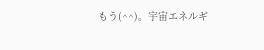もう(^^)。宇宙エネルギ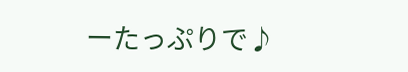ーたっぷりで♪